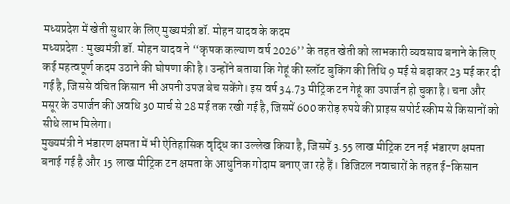मध्यप्रदेश में खेती सुधार के लिए मुख्यमंत्री डॉ. मोहन यादव के कदम
मध्यप्रदेश : मुख्यमंत्री डॉ. मोहन यादव ने ‘‘कृषक कल्याण वर्ष 2026’’ के तहत खेती को लाभकारी व्यवसाय बनाने के लिए कई महत्वपूर्ण कदम उठाने की घोषणा की है। उन्होंने बताया कि गेहूं की स्लॉट बुकिंग की तिथि 9 मई से बढ़ाकर 23 मई कर दी गई है, जिससे वंचित किसान भी अपनी उपज बेच सकेंगे। इस वर्ष 34.73 मीट्रिक टन गेहूं का उपार्जन हो चुका है। चना और मसूर के उपार्जन की अवधि 30 मार्च से 28 मई तक रखी गई है, जिसमें 600 करोड़ रुपये की प्राइस सपोर्ट स्कीम से किसानों को सीधे लाभ मिलेगा।
मुख्यमंत्री ने भंडारण क्षमता में भी ऐतिहासिक वृद्धि का उल्लेख किया है, जिसमें 3.55 लाख मीट्रिक टन नई भंडारण क्षमता बनाई गई है और 15 लाख मीट्रिक टन क्षमता के आधुनिक गोदाम बनाए जा रहे हैं। डिजिटल नवाचारों के तहत ई-किसान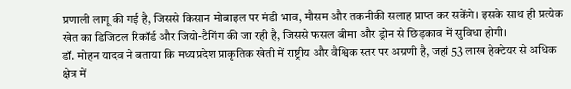प्रणाली लागू की गई है, जिससे किसान मोबाइल पर मंडी भाव, मौसम और तकनीकी सलाह प्राप्त कर सकेंगे। इसके साथ ही प्रत्येक खेत का डिजिटल रिकॉर्ड और जियो-टैगिंग की जा रही है, जिससे फसल बीमा और ड्रोन से छिड़काव में सुविधा होगी।
डॉ. मोहन यादव ने बताया कि मध्यप्रदेश प्राकृतिक खेती में राष्ट्रीय और वैश्विक स्तर पर अग्रणी है, जहां 53 लाख हेक्टेयर से अधिक क्षेत्र में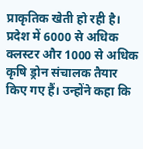प्राकृतिक खेती हो रही है। प्रदेश में 6000 से अधिक क्लस्टर और 1000 से अधिक कृषि ड्रोन संचालक तैयार किए गए हैं। उन्होंने कहा कि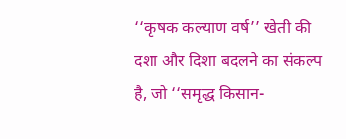‘‘कृषक कल्याण वर्ष’’ खेती की दशा और दिशा बदलने का संकल्प है, जो ‘‘समृद्ध किसान-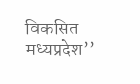विकसित मध्यप्रदेश’’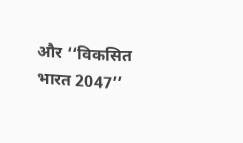और ‘‘विकसित भारत 2047’’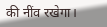की नींव रखेगा।